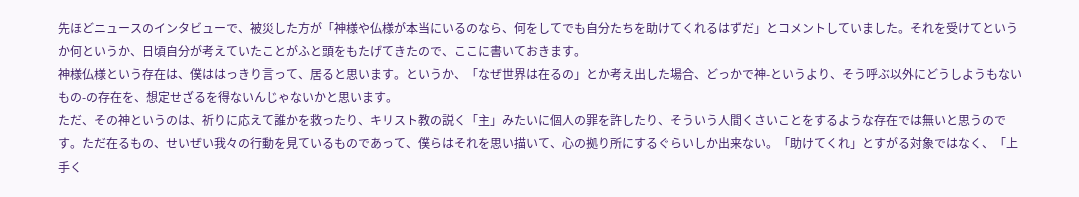先ほどニュースのインタビューで、被災した方が「神様や仏様が本当にいるのなら、何をしてでも自分たちを助けてくれるはずだ」とコメントしていました。それを受けてというか何というか、日頃自分が考えていたことがふと頭をもたげてきたので、ここに書いておきます。
神様仏様という存在は、僕ははっきり言って、居ると思います。というか、「なぜ世界は在るの」とか考え出した場合、どっかで神-というより、そう呼ぶ以外にどうしようもないもの-の存在を、想定せざるを得ないんじゃないかと思います。
ただ、その神というのは、祈りに応えて誰かを救ったり、キリスト教の説く「主」みたいに個人の罪を許したり、そういう人間くさいことをするような存在では無いと思うのです。ただ在るもの、せいぜい我々の行動を見ているものであって、僕らはそれを思い描いて、心の拠り所にするぐらいしか出来ない。「助けてくれ」とすがる対象ではなく、「上手く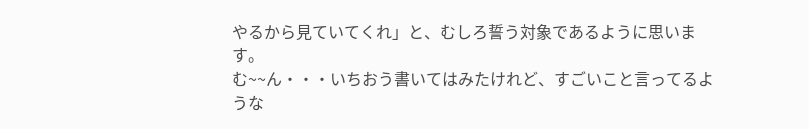やるから見ていてくれ」と、むしろ誓う対象であるように思います。
む~~ん・・・いちおう書いてはみたけれど、すごいこと言ってるような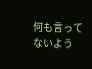何も言ってないよう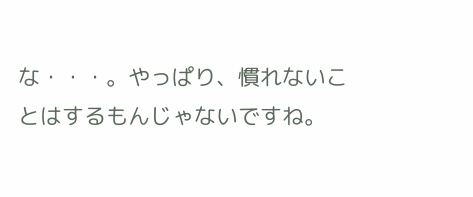な・・・。やっぱり、慣れないことはするもんじゃないですね。